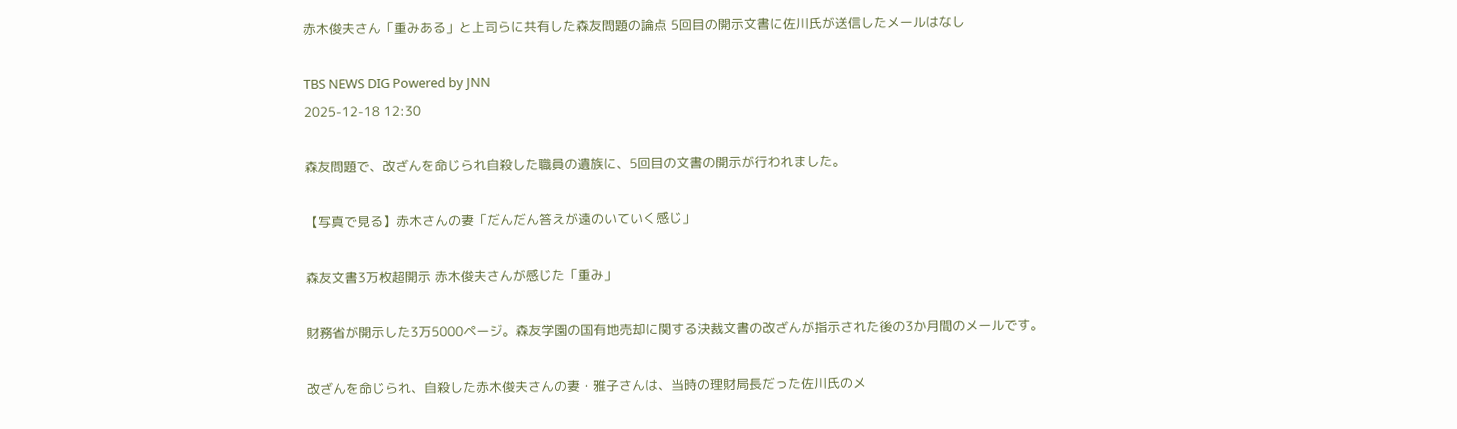赤木俊夫さん「重みある」と上司らに共有した森友問題の論点 5回目の開示文書に佐川氏が送信したメールはなし

TBS NEWS DIG Powered by JNN
2025-12-18 12:30

森友問題で、改ざんを命じられ自殺した職員の遺族に、5回目の文書の開示が行われました。

【写真で見る】赤木さんの妻「だんだん答えが遠のいていく感じ」

森友文書3万枚超開示 赤木俊夫さんが感じた「重み」

財務省が開示した3万5000ページ。森友学園の国有地売却に関する決裁文書の改ざんが指示された後の3か月間のメールです。

改ざんを命じられ、自殺した赤木俊夫さんの妻・雅子さんは、当時の理財局長だった佐川氏のメ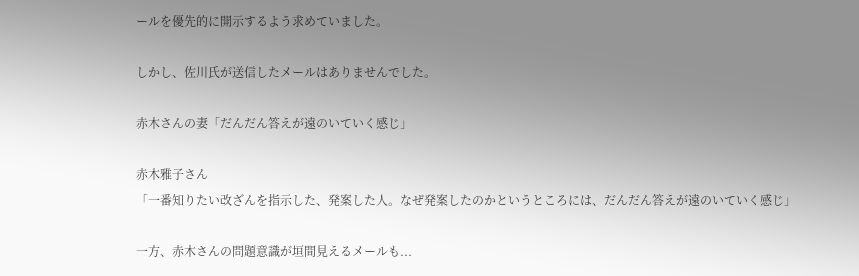ールを優先的に開示するよう求めていました。

しかし、佐川氏が送信したメールはありませんでした。

赤木さんの妻「だんだん答えが遠のいていく感じ」

赤木雅子さん
「一番知りたい改ざんを指示した、発案した人。なぜ発案したのかというところには、だんだん答えが遠のいていく感じ」

一方、赤木さんの問題意識が垣間見えるメールも...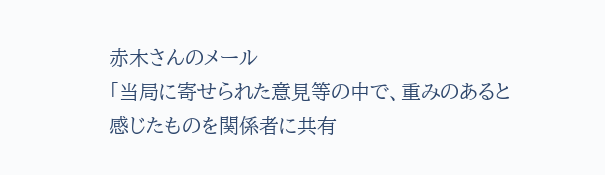赤木さんのメール
「当局に寄せられた意見等の中で、重みのあると感じたものを関係者に共有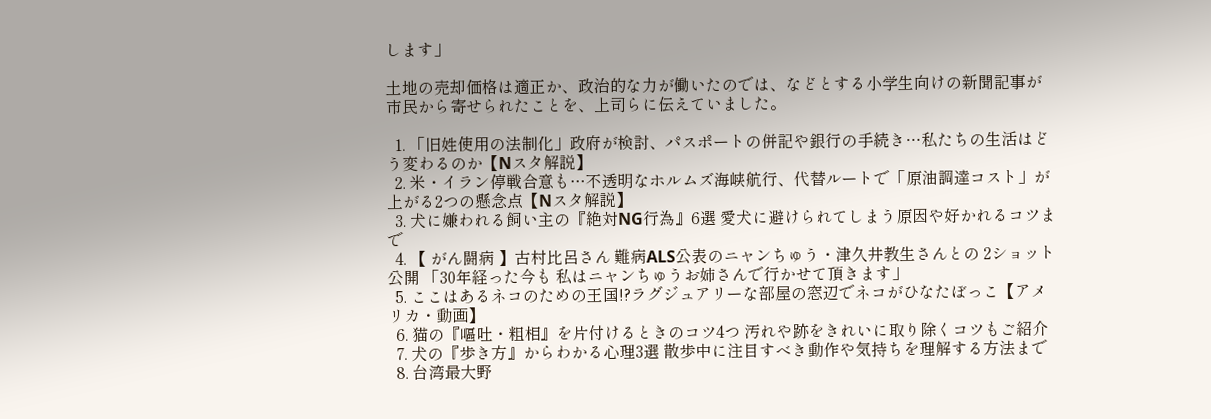します」

土地の売却価格は適正か、政治的な力が働いたのでは、などとする小学生向けの新聞記事が市民から寄せられたことを、上司らに伝えていました。

  1. 「旧姓使用の法制化」政府が検討、パスポートの併記や銀行の手続き…私たちの生活はどう変わるのか【Nスタ解説】
  2. 米・イラン停戦合意も…不透明なホルムズ海峡航行、代替ルートで「原油調達コスト」が上がる2つの懸念点【Nスタ解説】
  3. 犬に嫌われる飼い主の『絶対NG行為』6選 愛犬に避けられてしまう原因や好かれるコツまで
  4. 【 がん闘病 】古村比呂さん 難病ALS公表のニャンちゅう・津久井教生さんとの 2ショット公開 「30年経った今も 私はニャンちゅうお姉さんで行かせて頂きます」
  5. ここはあるネコのための王国!?ラグジュアリーな部屋の窓辺でネコがひなたぼっこ【アメリカ・動画】
  6. 猫の『嘔吐・粗相』を片付けるときのコツ4つ 汚れや跡をきれいに取り除くコツもご紹介
  7. 犬の『歩き方』からわかる心理3選 散歩中に注目すべき動作や気持ちを理解する方法まで
  8. 台湾最大野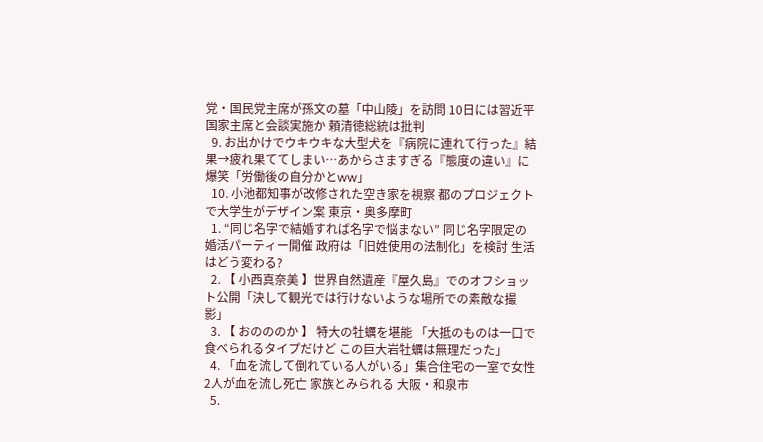党・国民党主席が孫文の墓「中山陵」を訪問 10日には習近平国家主席と会談実施か 頼清徳総統は批判
  9. お出かけでウキウキな大型犬を『病院に連れて行った』結果→疲れ果ててしまい…あからさますぎる『態度の違い』に爆笑「労働後の自分かとww」
  10. 小池都知事が改修された空き家を視察 都のプロジェクトで大学生がデザイン案 東京・奥多摩町
  1. “同じ名字で結婚すれば名字で悩まない” 同じ名字限定の婚活パーティー開催 政府は「旧姓使用の法制化」を検討 生活はどう変わる?
  2. 【 小西真奈美 】世界自然遺産『屋久島』でのオフショット公開「決して観光では行けないような場所での素敵な撮影」
  3. 【 おのののか 】 特大の牡蠣を堪能 「大抵のものは一口で食べられるタイプだけど この巨大岩牡蠣は無理だった」
  4. 「血を流して倒れている人がいる」集合住宅の一室で女性2人が血を流し死亡 家族とみられる 大阪・和泉市
  5.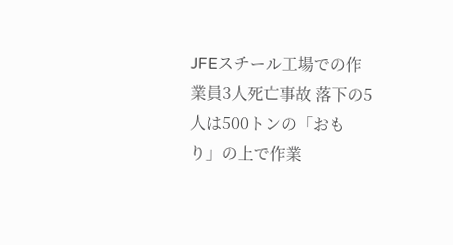JFEスチール工場での作業員3人死亡事故 落下の5人は500トンの「おもり」の上で作業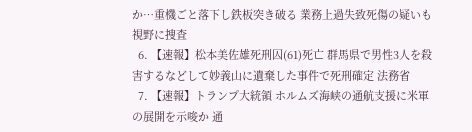か…重機ごと落下し鉄板突き破る 業務上過失致死傷の疑いも視野に捜査
  6. 【速報】松本美佐雄死刑囚(61)死亡 群馬県で男性3人を殺害するなどして妙義山に遺棄した事件で死刑確定 法務省
  7. 【速報】トランプ大統領 ホルムズ海峡の通航支援に米軍の展開を示唆か 通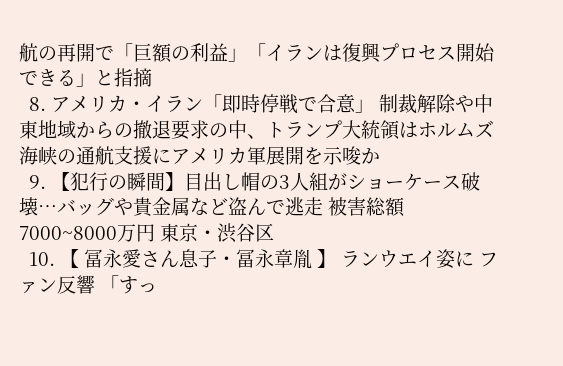航の再開で「巨額の利益」「イランは復興プロセス開始できる」と指摘
  8. アメリカ・イラン「即時停戦で合意」 制裁解除や中東地域からの撤退要求の中、トランプ大統領はホルムズ海峡の通航支援にアメリカ軍展開を示唆か
  9. 【犯行の瞬間】目出し帽の3人組がショーケース破壊…バッグや貴金属など盗んで逃走 被害総額7000~8000万円 東京・渋谷区
  10. 【 冨永愛さん息子・冨永章胤 】 ランウエイ姿に ファン反響 「すっ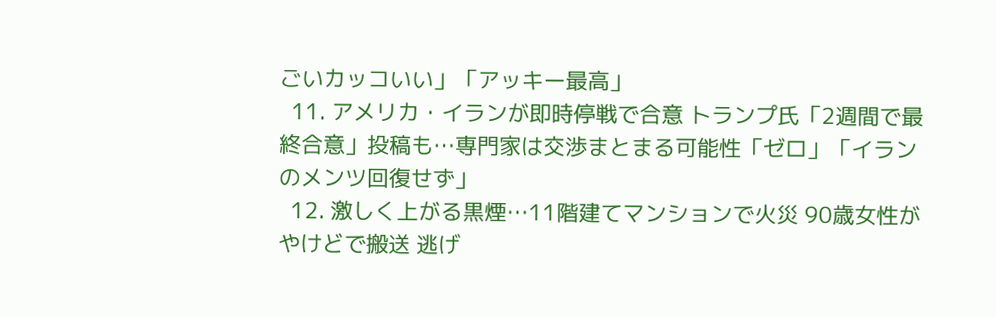ごいカッコいい」「アッキー最高」
  11. アメリカ・イランが即時停戦で合意 トランプ氏「2週間で最終合意」投稿も…専門家は交渉まとまる可能性「ゼロ」「イランのメンツ回復せず」
  12. 激しく上がる黒煙…11階建てマンションで火災 90歳女性がやけどで搬送 逃げ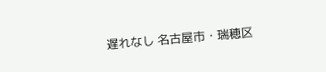遅れなし 名古屋市・瑞穂区